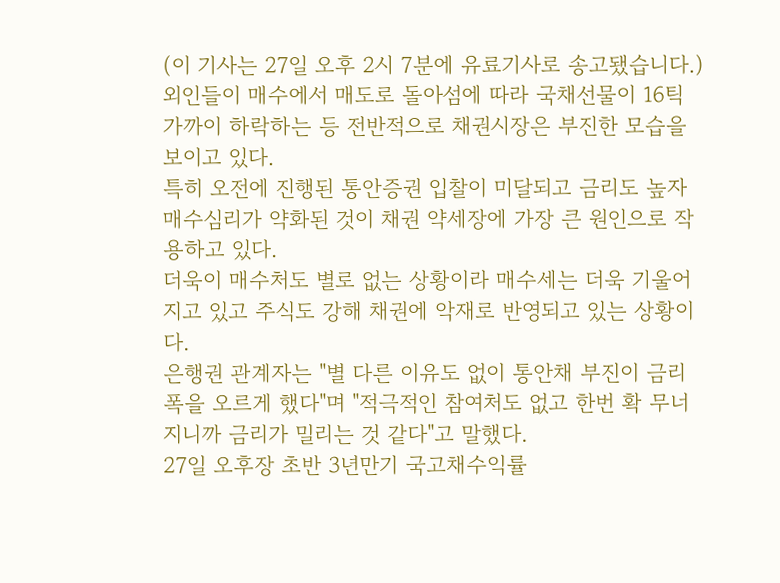(이 기사는 27일 오후 2시 7분에 유료기사로 송고됐습니다.)
외인들이 매수에서 매도로 돌아섬에 따라 국채선물이 16틱 가까이 하락하는 등 전반적으로 채권시장은 부진한 모습을 보이고 있다.
특히 오전에 진행된 통안증권 입찰이 미달되고 금리도 높자 매수심리가 약화된 것이 채권 약세장에 가장 큰 원인으로 작용하고 있다.
더욱이 매수처도 별로 없는 상황이라 매수세는 더욱 기울어지고 있고 주식도 강해 채권에 악재로 반영되고 있는 상황이다.
은행권 관계자는 "별 다른 이유도 없이 통안채 부진이 금리 폭을 오르게 했다"며 "적극적인 참여처도 없고 한번 확 무너지니까 금리가 밀리는 것 같다"고 말했다.
27일 오후장 초반 3년만기 국고채수익률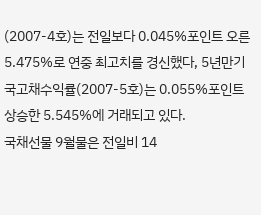(2007-4호)는 전일보다 0.045%포인트 오른 5.475%로 연중 최고치를 경신했다, 5년만기 국고채수익률(2007-5호)는 0.055%포인트 상승한 5.545%에 거래되고 있다.
국채선물 9월물은 전일비 14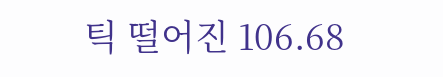틱 떨어진 106.68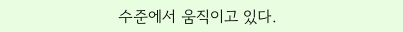수준에서 움직이고 있다.